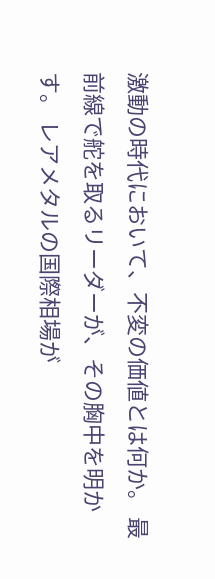激動の時代において、不変の価値とは何か。 最前線で舵を取るリーダーが、その胸中を明かす。 レアメタルの国際相場が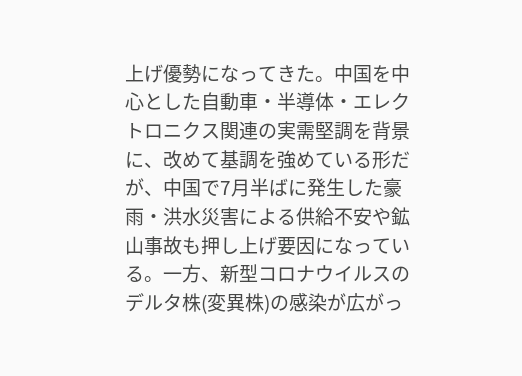上げ優勢になってきた。中国を中心とした自動車・半導体・エレクトロニクス関連の実需堅調を背景に、改めて基調を強めている形だが、中国で7月半ばに発生した豪雨・洪水災害による供給不安や鉱山事故も押し上げ要因になっている。一方、新型コロナウイルスのデルタ株(変異株)の感染が広がっ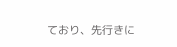ており、先行きに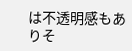は不透明感もありそ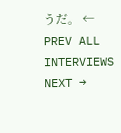うだ。 ← PREV ALL INTERVIEWS NEXT →